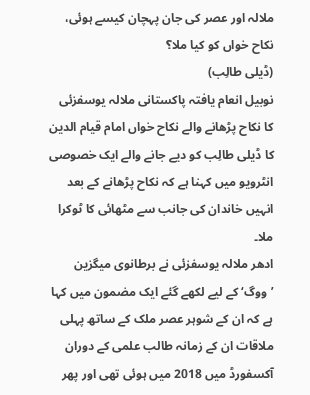ملالہ اور عصر کی جان پہچان کیسے ہوئی، نکاح خواں کو کیا ملا؟
(ڈیلی طالِب)
نوبیل انعام یافتہ پاکستانی ملالہ یوسفزئی کا نکاح پڑھانے والے نکاح خواں امام قیام الدین کا ڈیلی طالِب کو دیے جانے والے ایک خصوصی انٹرویو میں کہنا ہے کہ نکاح پڑھانے کے بعد انہیں خاندان کی جانب سے مٹھائی کا ٹوکرا ملا۔
ادھر ملالہ یوسفزئی نے برطانوی میگزین ’ووگ‘ کے لیے لکھے گئے ایک مضمون میں کہا ہے کہ ان کے شوہر عصر ملک کے ساتھ پہلی ملاقات ان کے زمانہ طالب علمی کے دوران آکسفورڈ میں 2018 میں ہوئی تھی اور پھر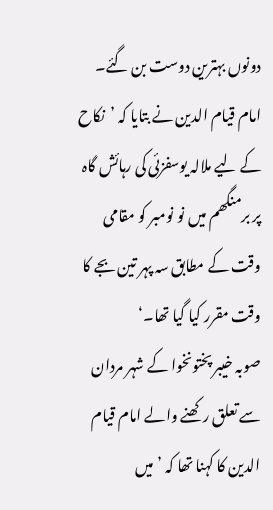دونوں بہترین دوست بن گئے۔
امام قیام الدین نے بتایا کہ ’نکاح کے لیے ملالہ یوسفزئی کی رہائش گاہ پر برمنگھم میں نو نومبر کو مقامی وقت کے مطابق سہ پہر تین بجے کا وقت مقرر کیا گیا تھا۔‘
صوبہ خیبر پختونخوا کے شہر مردان سے تعلق رکھنے والے امام قیام الدین کا کہنا تھا کہ ’میں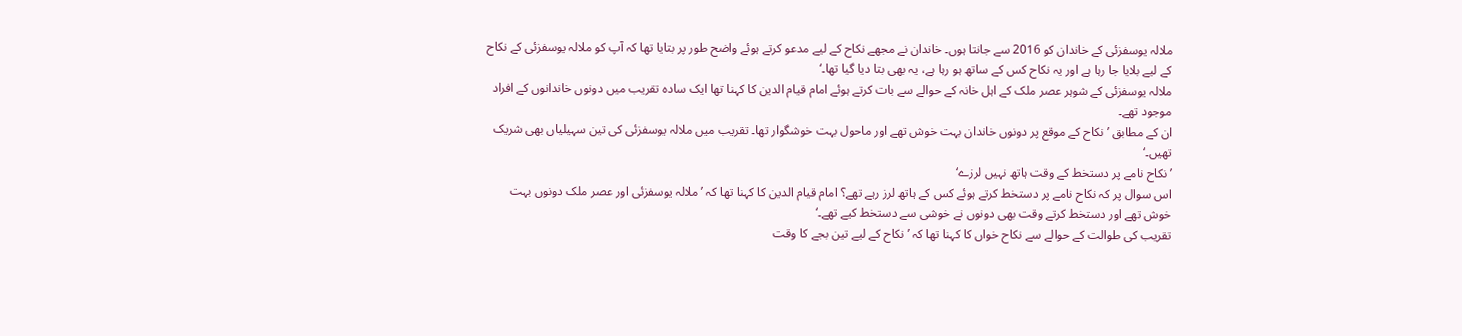ملالہ یوسفزئی کے خاندان کو 2016 سے جانتا ہوں۔ خاندان نے مجھے نکاح کے لیے مدعو کرتے ہوئے واضح طور پر بتایا تھا کہ آپ کو ملالہ یوسفزئی کے نکاح کے لیے بلایا جا رہا ہے اور یہ نکاح کس کے ساتھ ہو رہا ہے، یہ بھی بتا دیا گیا تھا۔‘
ملالہ یوسفزئی کے شوہر عصر ملک کے اہل خانہ کے حوالے سے بات کرتے ہوئے امام قیام الدین کا کہنا تھا ایک سادہ تقریب میں دونوں خاندانوں کے افراد موجود تھے۔
ان کے مطابق ’نکاح کے موقع پر دونوں خاندان بہت خوش تھے اور ماحول بہت خوشگوار تھا۔ تقریب میں ملالہ یوسفزئی کی تین سہیلیاں بھی شریک تھیں۔‘
’نکاح نامے پر دستخط کے وقت ہاتھ نہیں لرزے‘
اس سوال پر کہ نکاح نامے پر دستخط کرتے ہوئے کس کے ہاتھ لرز رہے تھے؟ امام قیام الدین کا کہنا تھا کہ ’ملالہ یوسفزئی اور عصر ملک دونوں بہت خوش تھے اور دستخط کرتے وقت بھی دونوں نے خوشی سے دستخط کیے تھے۔‘
تقریب کی طوالت کے حوالے سے نکاح خواں کا کہنا تھا کہ ’نکاح کے لیے تین بجے کا وقت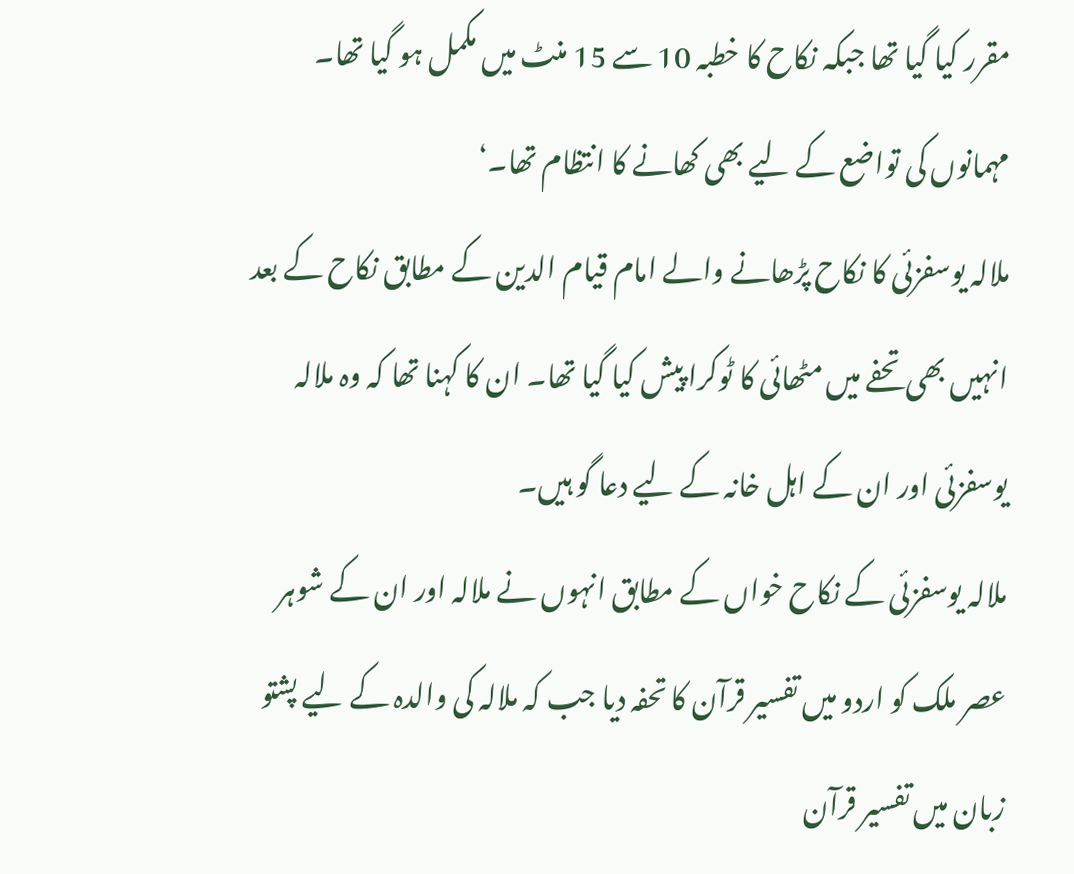مقرر کیا گیا تھا جبکہ نکاح کا خطبہ 10 سے 15 منٹ میں مکمل ہو گیا تھا۔ مہمانوں کی تواضع کے لیے بھی کھانے کا انتظام تھا۔‘
ملالہ یوسفزئی کا نکاح پڑھانے والے امام قیام الدین کے مطابق نکاح کے بعد انہیں بھی تحفے میں مٹھائی کا ٹوکرا پیش کیا گیا تھا۔ ان کا کہنا تھا کہ وہ ملالہ یوسفزئی اور ان کے اہل خانہ کے لیے دعا گو ہیں۔
ملالہ یوسفزئی کے نکاح خواں کے مطابق انہوں نے ملالہ اور ان کے شوہر عصر ملک کو اردو میں تفسیر قرآن کا تحفہ دیا جب کہ ملالہ کی والدہ کے لیے پشتو زبان میں تفسیر قرآن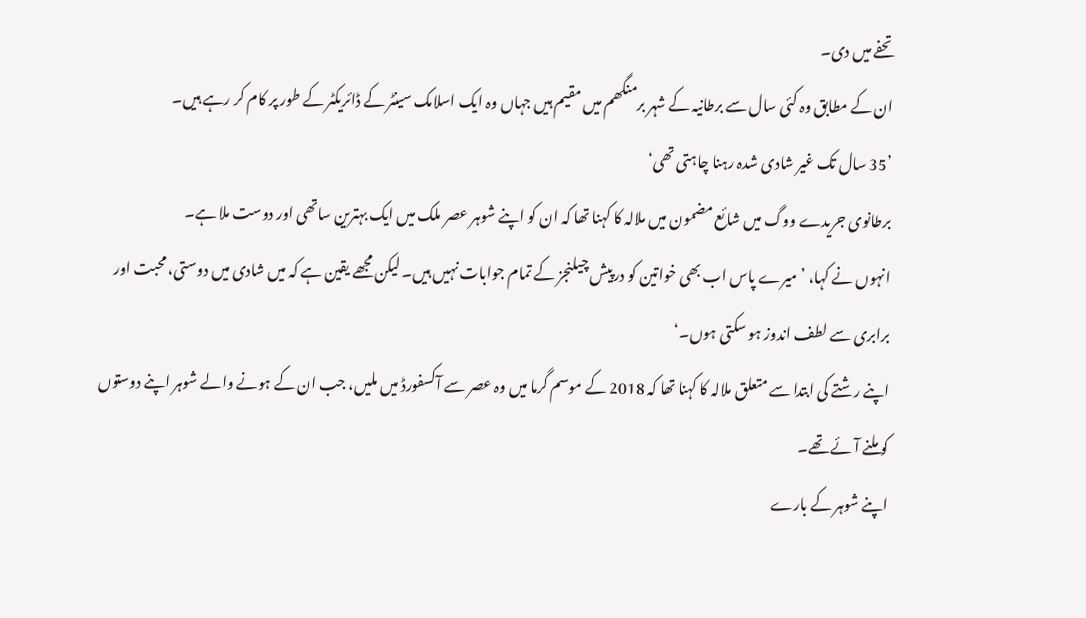تحفے میں دی۔
ان کے مطابق وہ کئی سال سے برطانیہ کے شہر برمنگھم میں مقیم ہیں جہاں وہ ایک اسلامک سینٹر کے ڈائریکٹر کے طور پر کام کر رہے ہیں۔
’35 سال تک غیر شادی شدہ رہنا چاہتی تھی‘
برطانوی جریدے ووگ میں شائع مضمون میں ملالہ کا کہنا تھا کہ ان کو اپنے شوہر عصر ملک میں ایک بہترین ساتھی اور دوست ملا ہے۔
انہوں نے کہا، ’میرے پاس اب بھی خواتین کو درپیش چیلنجز کے تمام جوابات نہیں ہیں۔ لیکن مجھے یقین ہے کہ میں شادی میں دوستی، محبت اور برابری سے لطف اندوز ہو سکتی ہوں۔‘
اپنے رشتے کی ابتدا سے متعلق ملالہ کا کہنا تھا کہ 2018 کے موسم گرما میں وہ عصر سے آکسفورڈ میں ملیں، جب ان کے ہونے والے شوہر اپنے دوستوں کو ملنے آئے تھے۔
اپنے شوہر کے بارے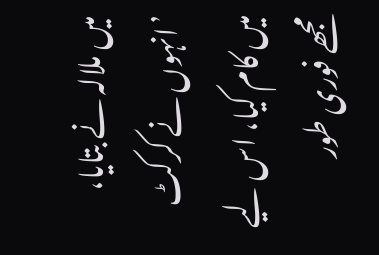میں ملالہ نے بتایا، ’انہوں نے کرکٹ میں کام کیا، اس لیے مجھے فوری طور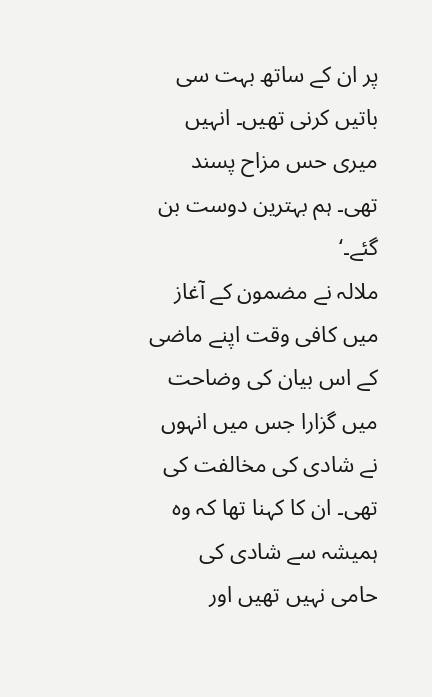پر ان کے ساتھ بہت سی باتیں کرنی تھیں۔ انہیں میری حس مزاح پسند تھی۔ ہم بہترین دوست بن گئے۔‘
ملالہ نے مضمون کے آغاز میں کافی وقت اپنے ماضی کے اس بیان کی وضاحت میں گزارا جس میں انہوں نے شادی کی مخالفت کی تھی۔ ان کا کہنا تھا کہ وہ ہمیشہ سے شادی کی حامی نہیں تھیں اور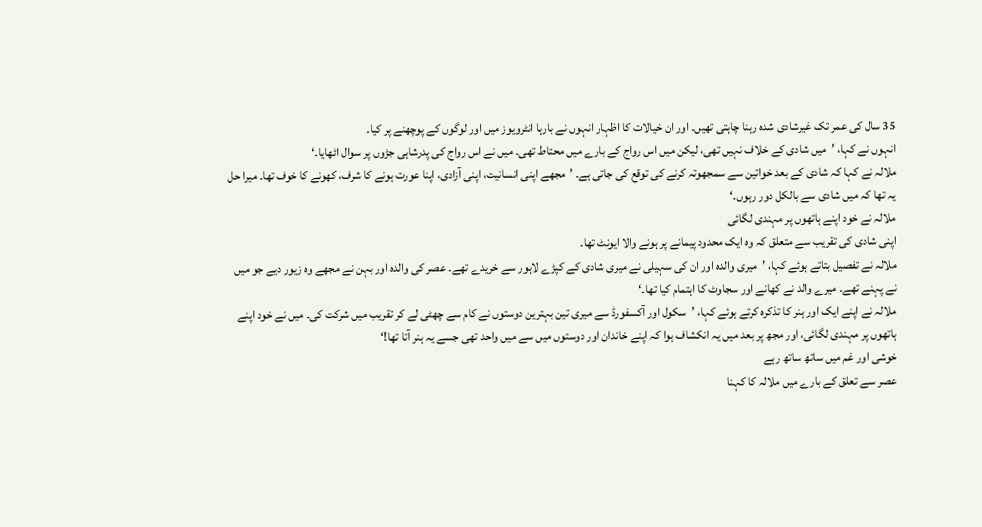35 سال کی عمر تک غیرشادی شدہ رہنا چاہتی تھیں۔ اور ان خیالات کا اظہار انہوں نے بارہا انٹرویوز میں اور لوگوں کے پوچھنے پر کیا۔
انہوں نے کہا، ’میں شادی کے خلاف نہیں تھی، لیکن میں اس رواج کے بارے میں محتاط تھی۔ میں نے اس رواج کی پدرشاہی جڑوں پر سوال اٹھایا۔‘
ملالہ نے کہا کہ شادی کے بعد خواتین سے سمجھوتہ کرنے کی توقع کی جاتی ہے۔ ’مجھے اپنی انسانیت، اپنی آزادی، اپنا عورت ہونے کا شرف، کھونے کا خوف تھا۔ میرا حل یہ تھا کہ میں شادی سے بالکل دور رہوں۔‘
ملالہ نے خود اپنے ہاتھوں پر مہندی لگائی
اپنی شادی کی تقریب سے متعلق کہ وہ ایک محدود پیمانے پر ہونے والا ایونٹ تھا۔
ملالہ نے تفصیل بتاتے ہوئے کہا، ’میری والدہ اور ان کی سہیلی نے میری شادی کے کپڑے لاہور سے خریدے تھے۔ عصر کی والدہ اور بہن نے مجھے وہ زیور دیے جو میں نے پہنے تھے۔ میرے والد نے کھانے اور سجاوٹ کا اہتمام کیا تھا۔‘
ملالہ نے اپنے ایک اور ہنر کا تذکرہ کرتے ہوئے کہا، ’سکول اور آکسفورڈ سے میری تین بہترین دوستوں نے کام سے چھٹی لے کر تقریب میں شرکت کی۔ میں نے خود اپنے ہاتھوں پر مہندی لگائی، اور مجھ پر بعد میں یہ انکشاف ہوا کہ اپنے خاندان اور دوستوں میں سے میں واحد تھی جسے یہ ہنر آتا تھا!‘
خوشی اور غم میں ساتھ ساتھ رہے
عصر سے تعلق کے بارے میں ملالہ کا کہنا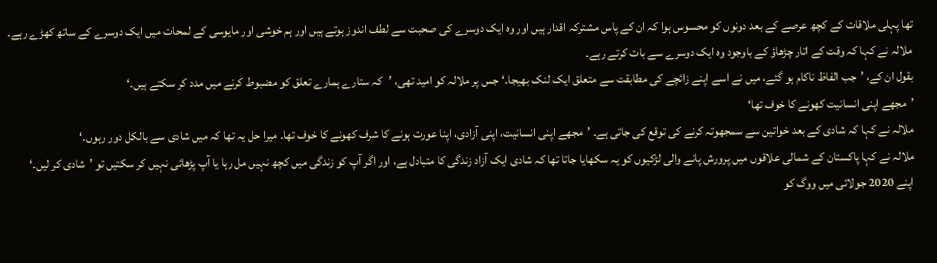تھا پہلی ملاقات کے کچھ عرصے کے بعد دونوں کو محسوس ہوا کہ ان کے پاس مشترکہ اقدار ہیں اور وہ ایک دوسرے کی صحبت سے لطف اندوز ہوتے ہیں اور ہم خوشی اور مایوسی کے لمحات میں ایک دوسرے کے ساتھ کھڑے رہے۔
ملالہ نے کہا کہ وقت کے اتار چڑھاؤ کے باوجود وہ ایک دوسرے سے بات کرتے رہے۔
بقول ان کے، ’جب الفاظ ناکام ہو گئے، میں نے اسے اپنے زائچے کی مطابقت سے متعلق ایک لنک بھیجا۔‘ جس پر ملالہ کو امید تھی، ’کہ ستارے ہمارے تعلق کو مضبوط کرنے میں مدد کر سکتے ہیں۔‘
’مجھے اپنی انسانیت کھونے کا خوف تھا‘
ملالہ نے کہا کہ شادی کے بعد خواتین سے سمجھوتہ کرنے کی توقع کی جاتی ہے۔ ’مجھے اپنی انسانیت، اپنی آزادی، اپنا عورت ہونے کا شرف کھونے کا خوف تھا۔ میرا حل یہ تھا کہ میں شادی سے بالکل دور رہوں۔‘
ملالہ نے کہا پاکستان کے شمالی علاقوں میں پرورش پانے والی لڑکیوں کو یہ سکھایا جاتا تھا کہ شادی ایک آزاد زندگی کا متبادل ہے، اور اگر آپ کو زندگی میں کچھ نہیں مل رہا یا آپ پڑھائی نہیں کر سکتیں تو ’شادی کر لیں۔‘
اپنے 2020 جولائی میں ووگ کو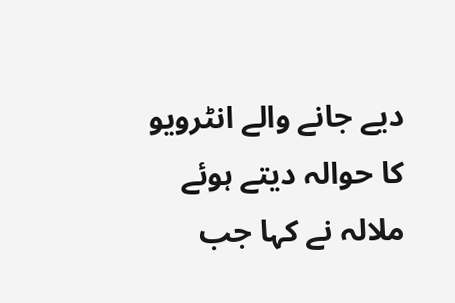دیے جانے والے انٹرویو کا حوالہ دیتے ہوئے ملالہ نے کہا جب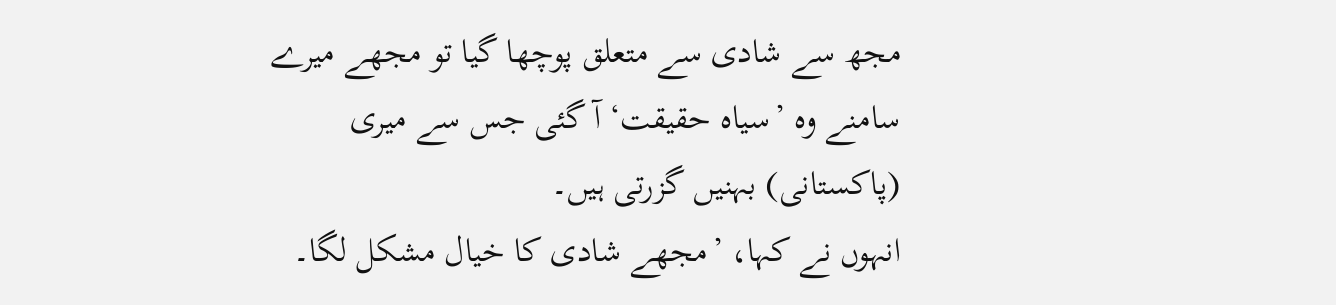مجھ سے شادی سے متعلق پوچھا گیا تو مجھے میرے سامنے وہ ’سیاہ حقیقت‘ آ گئی جس سے میری (پاکستانی) بہنیں گزرتی ہیں۔
انہوں نے کہا، ’مجھے شادی کا خیال مشکل لگا۔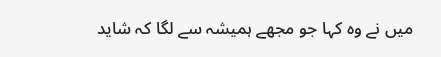میں نے وہ کہا جو مجھے ہمیشہ سے لگا کہ شاید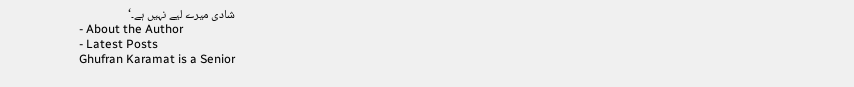شادی میرے لیے نہیں ہے۔‘
- About the Author
- Latest Posts
Ghufran Karamat is a Senior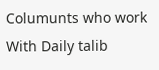Columunts who work With Daily talib